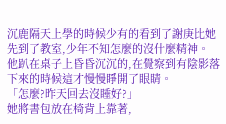沉鹿隔天上學的時候少有的看到了謝庚比她先到了教室,少年不知怎麼的沒什麼精神。
他趴在桌子上昏昏沉沉的,在覺察到有陰影落下來的時候這才慢慢睜開了眼睛。
「怎麼?昨天回去沒睡好?」
她將書包放在椅背上靠著,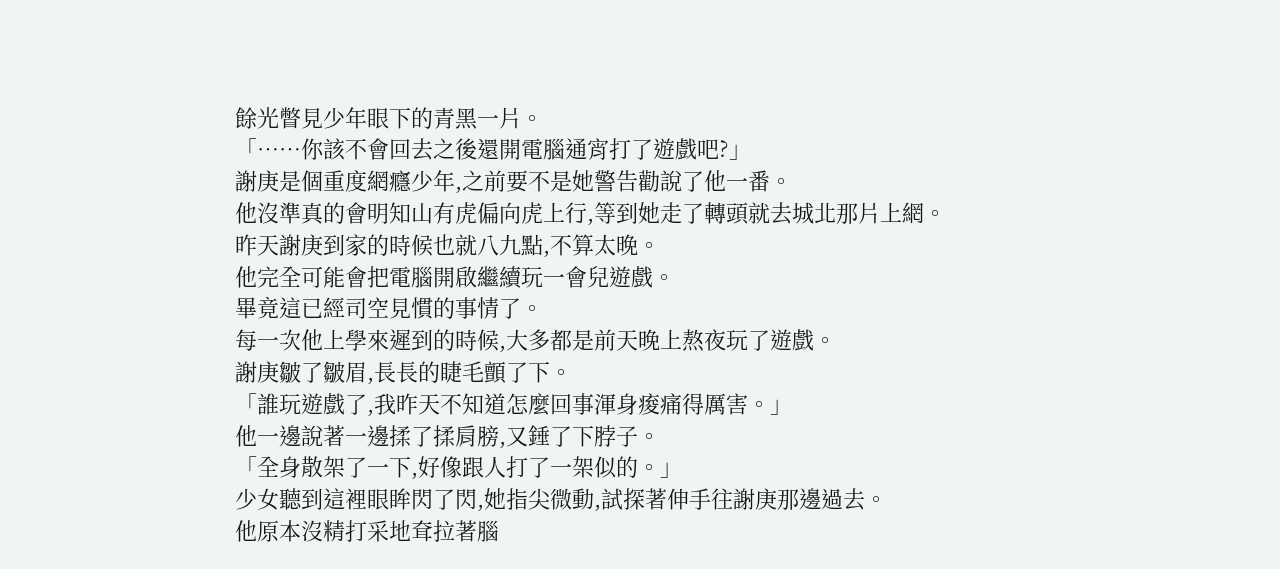餘光瞥見少年眼下的青黑一片。
「……你該不會回去之後還開電腦通宵打了遊戲吧?」
謝庚是個重度網癮少年,之前要不是她警告勸說了他一番。
他沒準真的會明知山有虎偏向虎上行,等到她走了轉頭就去城北那片上網。
昨天謝庚到家的時候也就八九點,不算太晚。
他完全可能會把電腦開啟繼續玩一會兒遊戲。
畢竟這已經司空見慣的事情了。
每一次他上學來遲到的時候,大多都是前天晚上熬夜玩了遊戲。
謝庚皺了皺眉,長長的睫毛顫了下。
「誰玩遊戲了,我昨天不知道怎麼回事渾身痠痛得厲害。」
他一邊說著一邊揉了揉肩膀,又錘了下脖子。
「全身散架了一下,好像跟人打了一架似的。」
少女聽到這裡眼眸閃了閃,她指尖微動,試探著伸手往謝庚那邊過去。
他原本沒精打采地耷拉著腦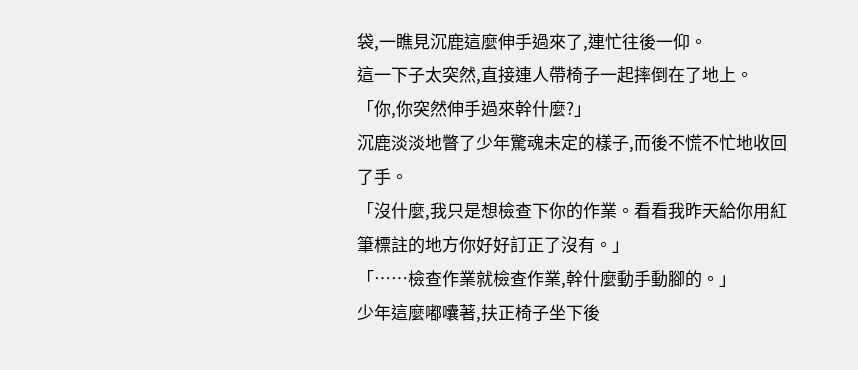袋,一瞧見沉鹿這麼伸手過來了,連忙往後一仰。
這一下子太突然,直接連人帶椅子一起摔倒在了地上。
「你,你突然伸手過來幹什麼?」
沉鹿淡淡地瞥了少年驚魂未定的樣子,而後不慌不忙地收回了手。
「沒什麼,我只是想檢查下你的作業。看看我昨天給你用紅筆標註的地方你好好訂正了沒有。」
「……檢查作業就檢查作業,幹什麼動手動腳的。」
少年這麼嘟囔著,扶正椅子坐下後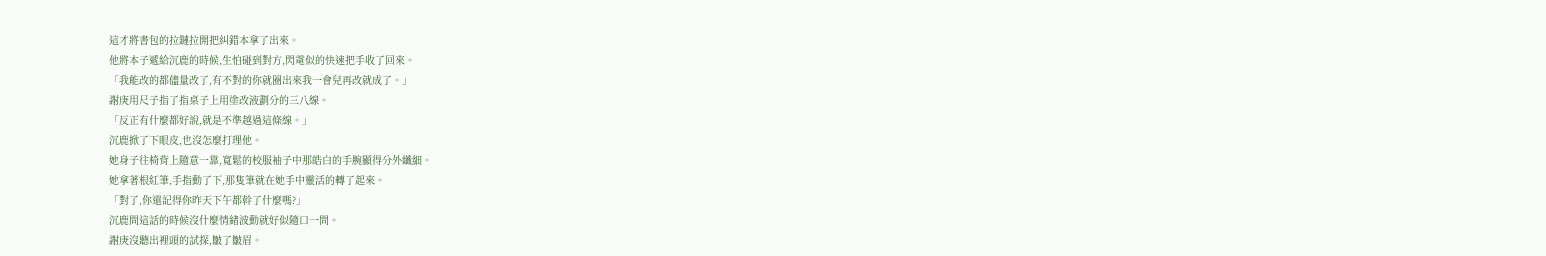這才將書包的拉鏈拉開把糾錯本拿了出來。
他將本子遞給沉鹿的時候,生怕碰到對方,閃電似的快速把手收了回來。
「我能改的都儘量改了,有不對的你就圈出來我一會兒再改就成了。」
謝庚用尺子指了指桌子上用塗改液劃分的三八線。
「反正有什麼都好說,就是不準越過這條線。」
沉鹿掀了下眼皮,也沒怎麼打理他。
她身子往椅背上隨意一靠,寬鬆的校服袖子中那皓白的手腕顯得分外纖細。
她拿著根紅筆,手指動了下,那隻筆就在她手中靈活的轉了起來。
「對了,你還記得你昨天下午都幹了什麼嗎?」
沉鹿問這話的時候沒什麼情緒波動就好似隨口一問。
謝庚沒聽出裡頭的試探,皺了皺眉。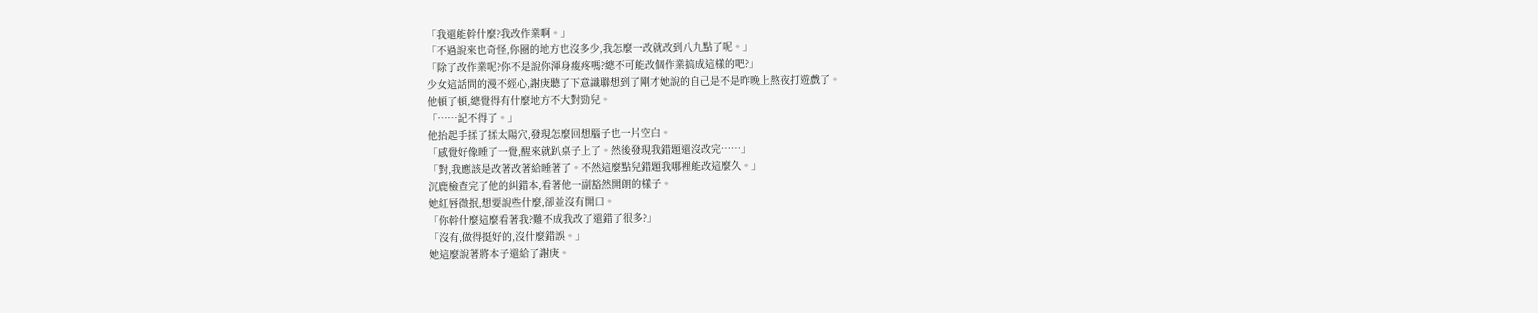「我還能幹什麼?我改作業啊。」
「不過說來也奇怪,你圈的地方也沒多少,我怎麼一改就改到八九點了呢。」
「除了改作業呢?你不是說你渾身痠疼嗎?總不可能改個作業搞成這樣的吧?」
少女這話問的漫不經心,謝庚聽了下意識聯想到了剛才她說的自己是不是昨晚上熬夜打遊戲了。
他頓了頓,總覺得有什麼地方不大對勁兒。
「……記不得了。」
他抬起手揉了揉太陽穴,發現怎麼回想腦子也一片空白。
「感覺好像睡了一覺,醒來就趴桌子上了。然後發現我錯題還沒改完……」
「對,我應該是改著改著給睡著了。不然這麼點兒錯題我哪裡能改這麼久。」
沉鹿檢查完了他的糾錯本,看著他一副豁然開朗的樣子。
她紅唇微抿,想要說些什麼,卻並沒有開口。
「你幹什麼這麼看著我?難不成我改了還錯了很多?」
「沒有,做得挺好的,沒什麼錯誤。」
她這麼說著將本子還給了謝庚。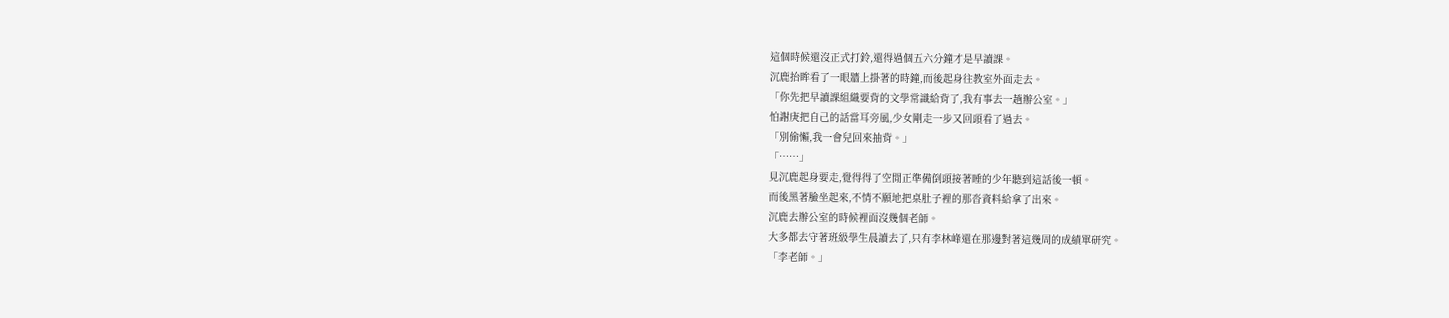這個時候還沒正式打鈴,還得過個五六分鐘才是早讀課。
沉鹿抬眸看了一眼牆上掛著的時鐘,而後起身往教室外面走去。
「你先把早讀課組織要背的文學常識給背了,我有事去一趟辦公室。」
怕謝庚把自己的話當耳旁風,少女剛走一步又回頭看了過去。
「別偷懶,我一會兒回來抽背。」
「……」
見沉鹿起身要走,覺得得了空閒正準備倒頭接著睡的少年聽到這話後一頓。
而後黑著臉坐起來,不情不願地把桌肚子裡的那沓資料給拿了出來。
沉鹿去辦公室的時候裡面沒幾個老師。
大多都去守著班級學生晨讀去了,只有李林峰還在那邊對著這幾周的成績單研究。
「李老師。」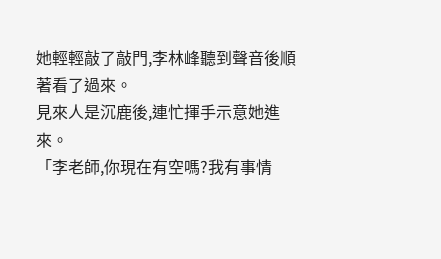她輕輕敲了敲門,李林峰聽到聲音後順著看了過來。
見來人是沉鹿後,連忙揮手示意她進來。
「李老師,你現在有空嗎?我有事情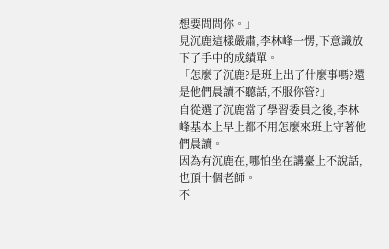想要問問你。」
見沉鹿這樣嚴肅,李林峰一愣,下意識放下了手中的成績單。
「怎麼了沉鹿?是班上出了什麼事嗎?還是他們晨讀不聽話,不服你管?」
自從選了沉鹿當了學習委員之後,李林峰基本上早上都不用怎麼來班上守著他們晨讀。
因為有沉鹿在,哪怕坐在講臺上不說話,也頂十個老師。
不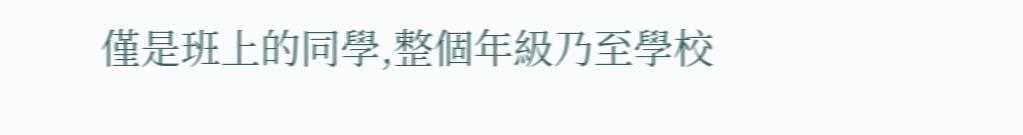僅是班上的同學,整個年級乃至學校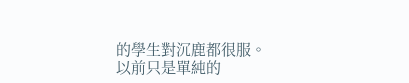的學生對沉鹿都很服。
以前只是單純的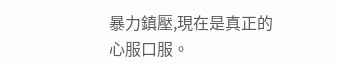暴力鎮壓,現在是真正的心服口服。